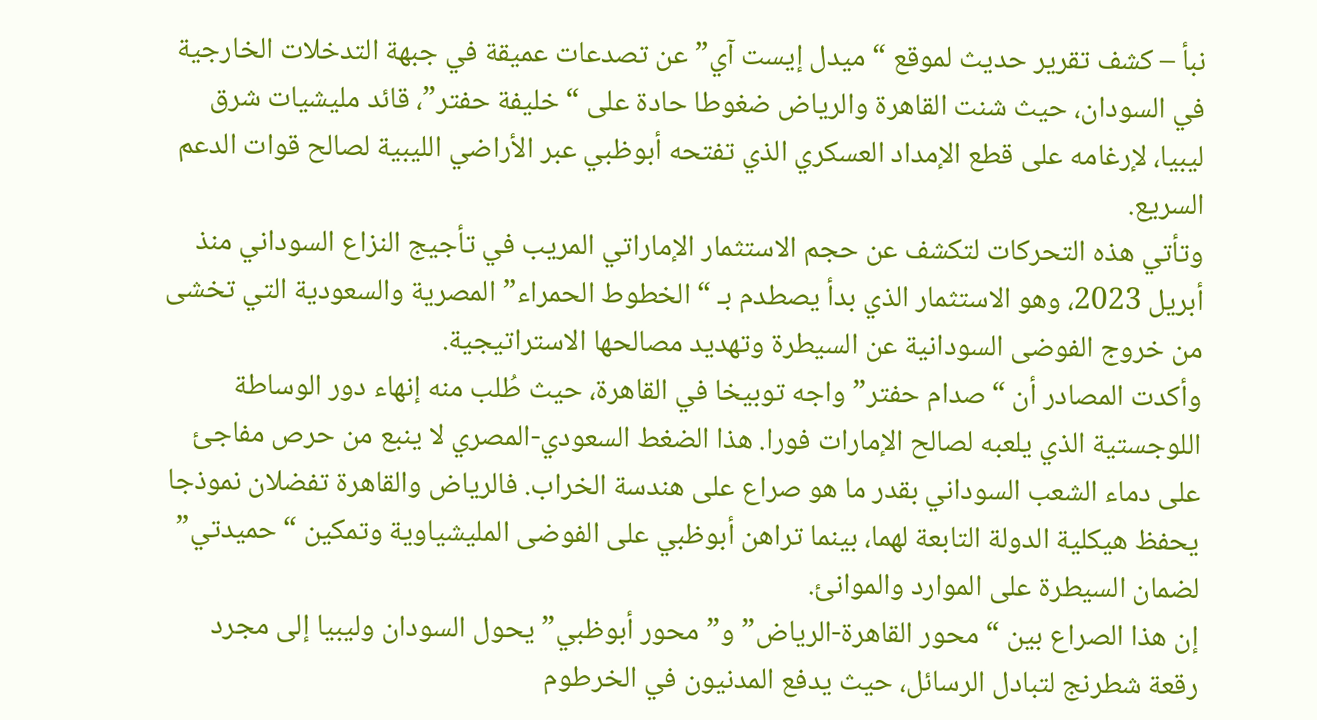نبأ – كشف تقرير حديث لموقع “ميدل إيست آي” عن تصدعات عميقة في جبهة التدخلات الخارجية في السودان، حيث شنت القاهرة والرياض ضغوطا حادة على “خليفة حفتر”، قائد مليشيات شرق ليبيا، لإرغامه على قطع الإمداد العسكري الذي تفتحه أبوظبي عبر الأراضي الليبية لصالح قوات الدعم السريع.
وتأتي هذه التحركات لتكشف عن حجم الاستثمار الإماراتي المريب في تأجيج النزاع السوداني منذ أبريل 2023، وهو الاستثمار الذي بدأ يصطدم بـ “الخطوط الحمراء” المصرية والسعودية التي تخشى من خروج الفوضى السودانية عن السيطرة وتهديد مصالحها الاستراتيجية.
وأكدت المصادر أن “صدام حفتر” واجه توبيخا في القاهرة، حيث طُلب منه إنهاء دور الوساطة اللوجستية الذي يلعبه لصالح الإمارات فورا. هذا الضغط السعودي-المصري لا ينبع من حرص مفاجئ على دماء الشعب السوداني بقدر ما هو صراع على هندسة الخراب. فالرياض والقاهرة تفضلان نموذجا يحفظ هيكلية الدولة التابعة لهما، بينما تراهن أبوظبي على الفوضى المليشياوية وتمكين “حميدتي” لضمان السيطرة على الموارد والموانئ.
إن هذا الصراع بين “محور القاهرة-الرياض” و”محور أبوظبي” يحول السودان وليبيا إلى مجرد رقعة شطرنج لتبادل الرسائل، حيث يدفع المدنيون في الخرطوم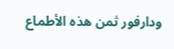ودارفور ثمن هذه الأطماع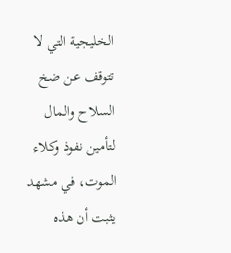الخليجية التي لا تتوقف عن ضخ السلاح والمال لتأمين نفوذ وكلاء الموت، في مشهد يثبت أن هذه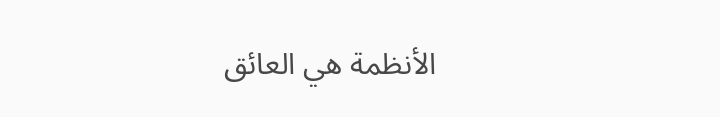الأنظمة هي العائق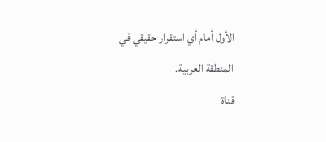الأول أمام أي استقرار حقيقي في المنطقة العربية.
قناة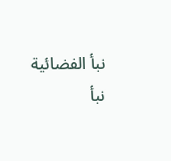نبأ الفضائية نبأ